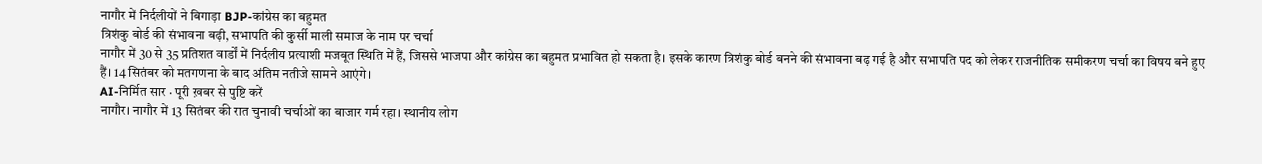नागौर में निर्दलीयों ने बिगाड़ा BJP-कांग्रेस का बहुमत
त्रिशंकु बोर्ड की संभावना बढ़ी, सभापति की कुर्सी माली समाज के नाम पर चर्चा
नागौर में 30 से 35 प्रतिशत वार्डों में निर्दलीय प्रत्याशी मजबूत स्थिति में हैं, जिससे भाजपा और कांग्रेस का बहुमत प्रभावित हो सकता है। इसके कारण त्रिशंकु बोर्ड बनने की संभावना बढ़ गई है और सभापति पद को लेकर राजनीतिक समीकरण चर्चा का विषय बने हुए हैं। 14 सितंबर को मतगणना के बाद अंतिम नतीजे सामने आएंगे।
AI-निर्मित सार · पूरी ख़बर से पुष्टि करें
नागौर। नागौर में 13 सितंबर की रात चुनावी चर्चाओं का बाजार गर्म रहा। स्थानीय लोग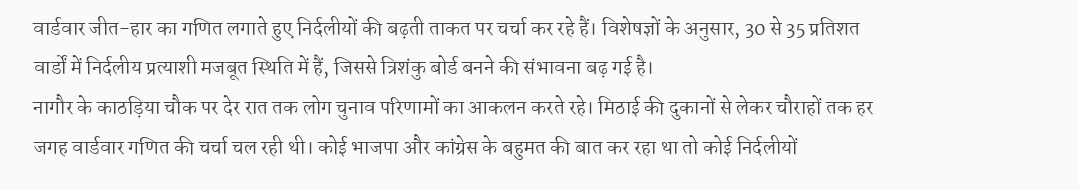वार्डवार जीत-हार का गणित लगाते हुए निर्दलीयों की बढ़ती ताकत पर चर्चा कर रहे हैं। विशेषज्ञों के अनुसार, 30 से 35 प्रतिशत वार्डों में निर्दलीय प्रत्याशी मजबूत स्थिति में हैं, जिससे त्रिशंकु बोर्ड बनने की संभावना बढ़ गई है।
नागौर के काठड़िया चौक पर देर रात तक लोग चुनाव परिणामों का आकलन करते रहे। मिठाई की दुकानों से लेकर चौराहों तक हर जगह वार्डवार गणित की चर्चा चल रही थी। कोई भाजपा और कांग्रेस के बहुमत की बात कर रहा था तो कोई निर्दलीयों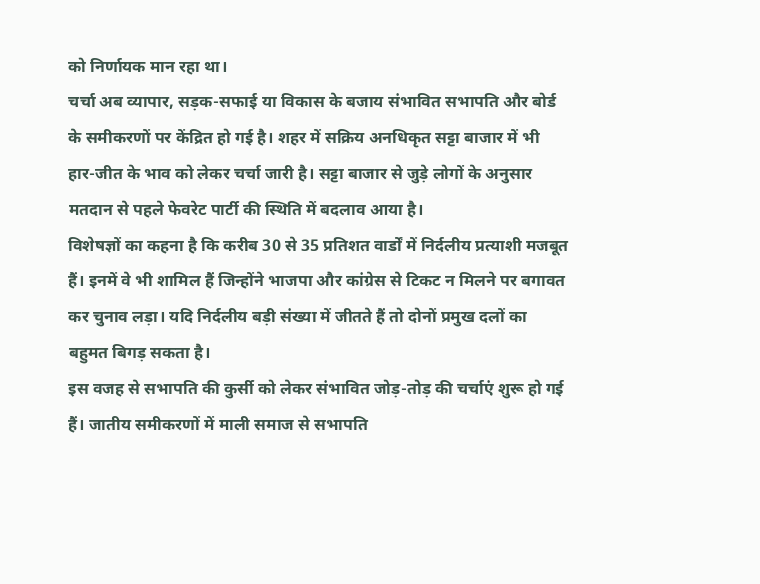को निर्णायक मान रहा था।
चर्चा अब व्यापार, सड़क-सफाई या विकास के बजाय संभावित सभापति और बोर्ड के समीकरणों पर केंद्रित हो गई है। शहर में सक्रिय अनधिकृत सट्टा बाजार में भी हार-जीत के भाव को लेकर चर्चा जारी है। सट्टा बाजार से जुड़े लोगों के अनुसार मतदान से पहले फेवरेट पार्टी की स्थिति में बदलाव आया है।
विशेषज्ञों का कहना है कि करीब 30 से 35 प्रतिशत वार्डों में निर्दलीय प्रत्याशी मजबूत हैं। इनमें वे भी शामिल हैं जिन्होंने भाजपा और कांग्रेस से टिकट न मिलने पर बगावत कर चुनाव लड़ा। यदि निर्दलीय बड़ी संख्या में जीतते हैं तो दोनों प्रमुख दलों का बहुमत बिगड़ सकता है।
इस वजह से सभापति की कुर्सी को लेकर संभावित जोड़-तोड़ की चर्चाएं शुरू हो गई हैं। जातीय समीकरणों में माली समाज से सभापति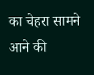का चेहरा सामने आने की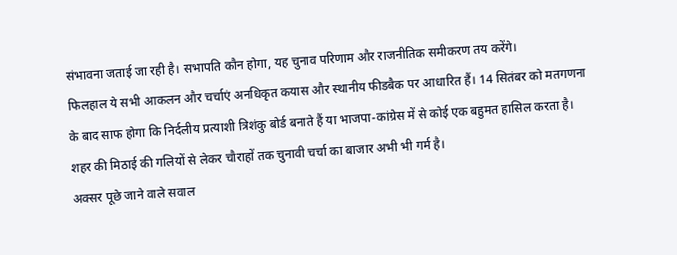संभावना जताई जा रही है। सभापति कौन होगा, यह चुनाव परिणाम और राजनीतिक समीकरण तय करेंगे।
फिलहाल ये सभी आकलन और चर्चाएं अनधिकृत कयास और स्थानीय फीडबैक पर आधारित हैं। 14 सितंबर को मतगणना के बाद साफ होगा कि निर्दलीय प्रत्याशी त्रिशंकु बोर्ड बनाते हैं या भाजपा-कांग्रेस में से कोई एक बहुमत हासिल करता है।
शहर की मिठाई की गलियों से लेकर चौराहों तक चुनावी चर्चा का बाजार अभी भी गर्म है।
अक्सर पूछे जाने वाले सवाल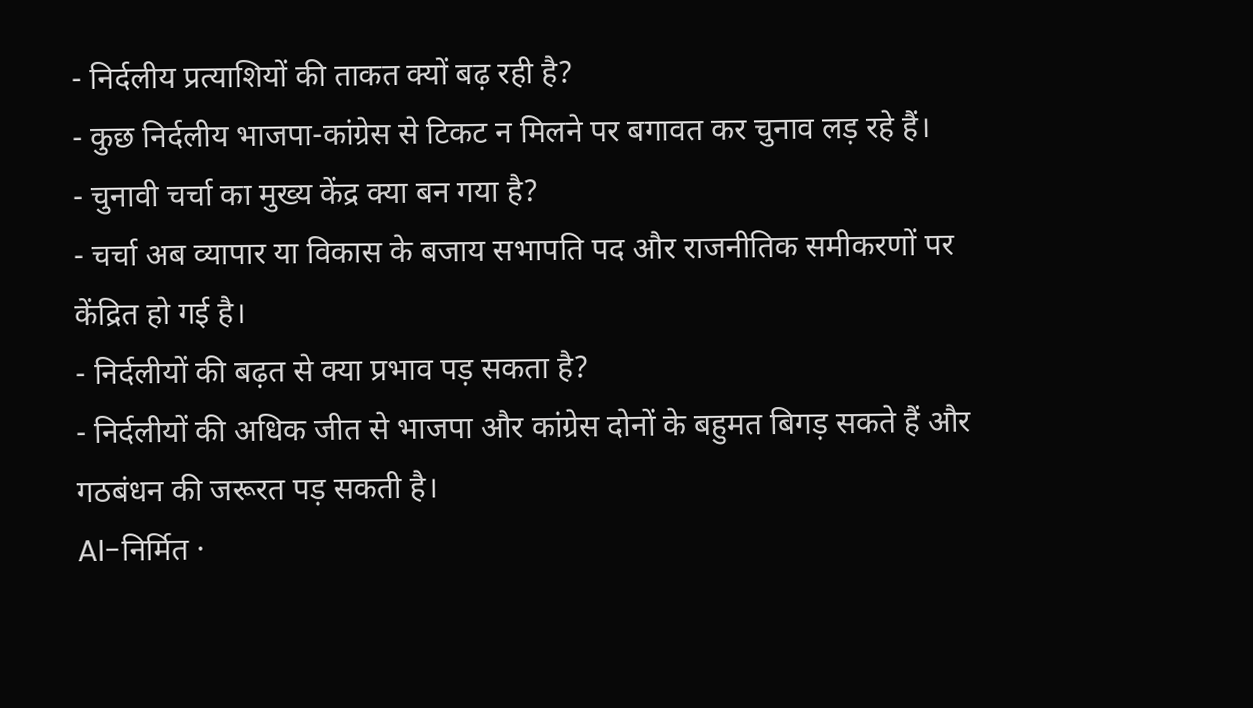- निर्दलीय प्रत्याशियों की ताकत क्यों बढ़ रही है?
- कुछ निर्दलीय भाजपा-कांग्रेस से टिकट न मिलने पर बगावत कर चुनाव लड़ रहे हैं।
- चुनावी चर्चा का मुख्य केंद्र क्या बन गया है?
- चर्चा अब व्यापार या विकास के बजाय सभापति पद और राजनीतिक समीकरणों पर केंद्रित हो गई है।
- निर्दलीयों की बढ़त से क्या प्रभाव पड़ सकता है?
- निर्दलीयों की अधिक जीत से भाजपा और कांग्रेस दोनों के बहुमत बिगड़ सकते हैं और गठबंधन की जरूरत पड़ सकती है।
AI-निर्मित ·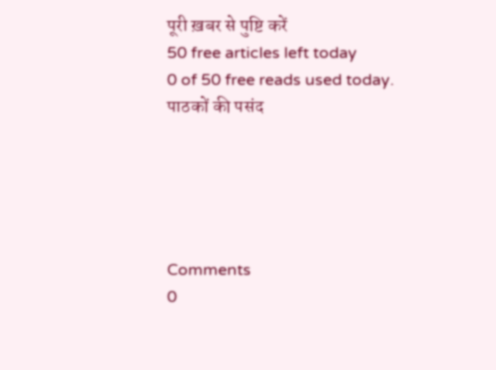पूरी ख़बर से पुष्टि करें
50 free articles left today
0 of 50 free reads used today.
पाठकों की पसंद





Comments
0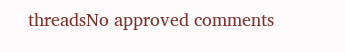threadsNo approved comments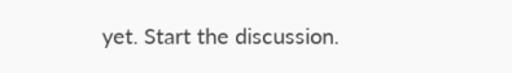yet. Start the discussion.